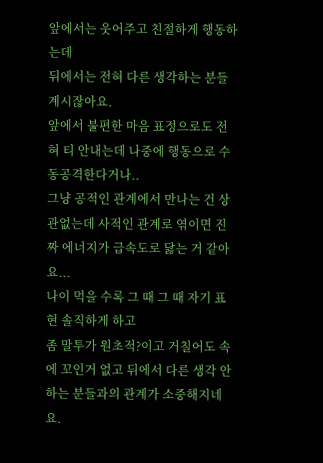앞에서는 웃어주고 친절하게 행동하는데
뒤에서는 전혀 다른 생각하는 분들 계시잖아요.
앞에서 불편한 마음 표정으로도 전혀 티 안내는데 나중에 행동으로 수동공격한다거나..
그냥 공적인 관계에서 만나는 건 상관없는데 사적인 관계로 엮이면 진짜 에너지가 급속도로 닳는 거 같아요...
나이 먹을 수록 그 때 그 때 자기 표현 솔직하게 하고
좀 말투가 원초적?이고 거칠어도 속에 꼬인거 없고 뒤에서 다른 생각 안하는 분들과의 관계가 소중해지네요.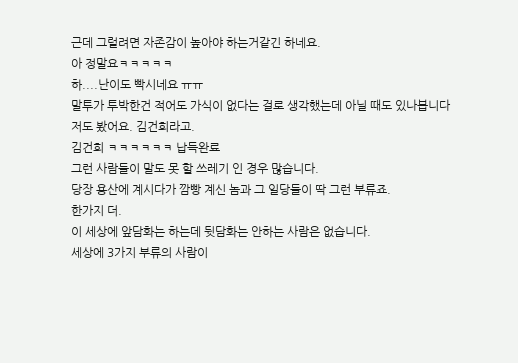근데 그럴려면 자존감이 높아야 하는거같긴 하네요.
아 정말요ㅋㅋㅋㅋㅋ
하....난이도 빡시네요 ㅠㅠ
말투가 투박한건 적어도 가식이 없다는 걸로 생각했는데 아닐 때도 있나봅니다
저도 봤어요. 김건희라고.
김건희 ㅋㅋㅋㅋㅋㅋ 납득완료
그런 사람들이 말도 못 할 쓰레기 인 경우 많습니다.
당장 용산에 계시다가 깜빵 계신 놈과 그 일당들이 딱 그런 부류죠.
한가지 더.
이 세상에 앞담화는 하는데 뒷담화는 안하는 사람은 없습니다.
세상에 3가지 부류의 사람이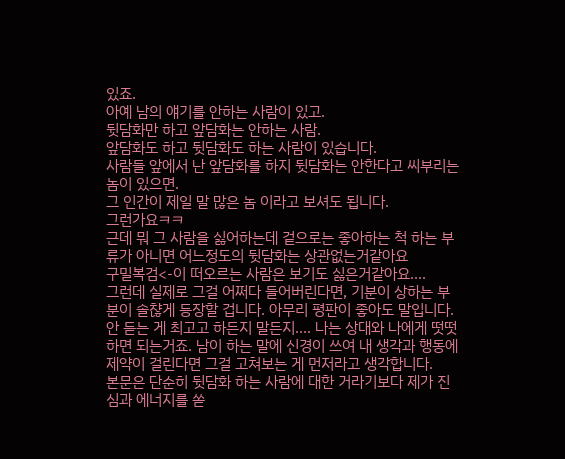있죠.
아예 남의 얘기를 안하는 사람이 있고.
뒷담화만 하고 앞담화는 안하는 사람.
앞담화도 하고 뒷담화도 하는 사람이 있습니다.
사람들 앞에서 난 앞담화를 하지 뒷담화는 안한다고 씨부리는 놈이 있으면.
그 인간이 제일 말 많은 놈 이라고 보셔도 됩니다.
그런가요ㅋㅋ
근데 뭐 그 사람을 싫어하는데 겉으로는 좋아하는 척 하는 부류가 아니면 어느정도의 뒷담화는 상관없는거같아요
구밀복검<-이 떠오르는 사람은 보기도 싫은거같아요....
그런데 실제로 그걸 어쩌다 들어버린다면, 기분이 상하는 부분이 솔챦게 등장할 겁니다. 아무리 평판이 좋아도 말입니다. 안 듣는 게 최고고 하든지 말든지.... 나는 상대와 나에게 떳떳하면 되는거죠. 남이 하는 말에 신경이 쓰여 내 생각과 행동에 제약이 걸린다면 그걸 고쳐보는 게 먼저라고 생각합니다.
본문은 단순히 뒷담화 하는 사람에 대한 거라기보다 제가 진심과 에너지를 쏟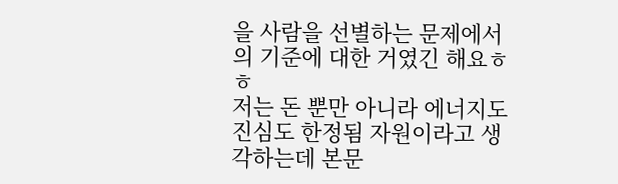을 사람을 선별하는 문제에서의 기준에 대한 거였긴 해요ㅎㅎ
저는 돈 뿐만 아니라 에너지도 진심도 한정됨 자원이라고 생각하는데 본문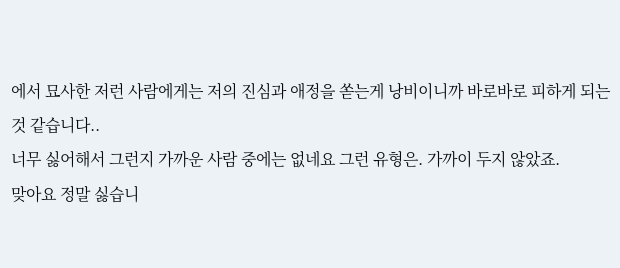에서 묘사한 저런 사람에게는 저의 진심과 애정을 쏟는게 낭비이니까 바로바로 피하게 되는 것 같습니다..
너무 싫어해서 그런지 가까운 사람 중에는 없네요 그런 유형은. 가까이 두지 않았죠.
맞아요 정말 싫습니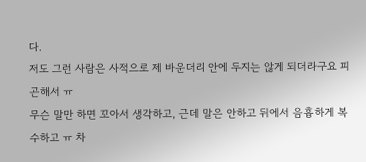다.
저도 그런 사람은 사적으로 제 바운더리 안에 두지는 않게 되더라구요 피곤해서 ㅠ
무슨 말만 하면 꼬아서 생각하고, 근데 말은 안하고 뒤에서 음흉하게 복수하고 ㅠ 차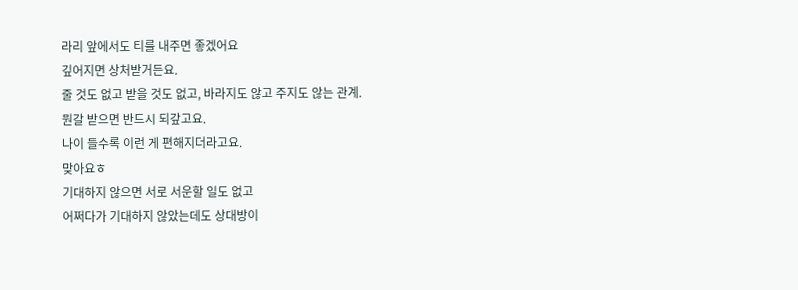라리 앞에서도 티를 내주면 좋겠어요
깊어지면 상처받거든요.
줄 것도 없고 받을 것도 없고, 바라지도 않고 주지도 않는 관계.
뭔갈 받으면 반드시 되갚고요.
나이 들수록 이런 게 편해지더라고요.
맞아요ㅎ
기대하지 않으면 서로 서운할 일도 없고
어쩌다가 기대하지 않았는데도 상대방이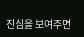진심을 보여주면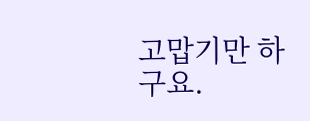고맙기만 하구요.